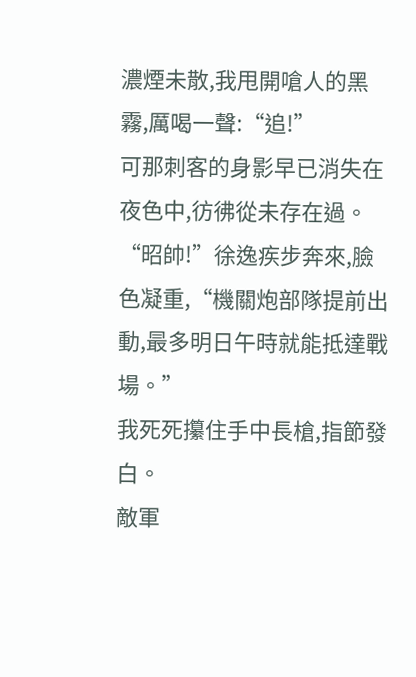濃煙未散,我甩開嗆人的黑霧,厲喝一聲:“追!”
可那刺客的身影早已消失在夜色中,彷彿從未存在過。
“昭帥!”徐逸疾步奔來,臉色凝重,“機關炮部隊提前出動,最多明日午時就能抵達戰場。”
我死死攥住手中長槍,指節發白。
敵軍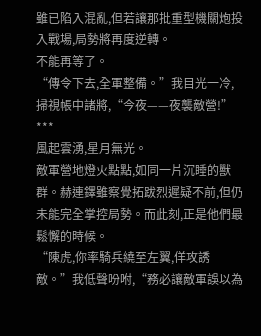雖已陷入混亂,但若讓那批重型機關炮投入戰場,局勢將再度逆轉。
不能再等了。
“傳令下去,全軍整備。”我目光一冷,掃視帳中諸將,“今夜——夜襲敵營!”
***
風起雲湧,星月無光。
敵軍營地燈火點點,如同一片沉睡的獸群。赫連鐸雖察覺拓跋烈遲疑不前,但仍未能完全掌控局勢。而此刻,正是他們最鬆懈的時候。
“陳虎,你率騎兵繞至左翼,佯攻誘敵。”我低聲吩咐,“務必讓敵軍誤以為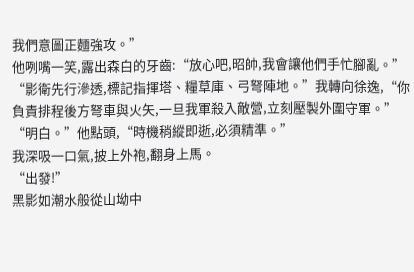我們意圖正麵強攻。”
他咧嘴一笑,露出森白的牙齒:“放心吧,昭帥,我會讓他們手忙腳亂。”
“影衛先行滲透,標記指揮塔、糧草庫、弓弩陣地。”我轉向徐逸,“你負責排程後方弩車與火矢,一旦我軍殺入敵營,立刻壓製外圍守軍。”
“明白。”他點頭,“時機稍縱即逝,必須精準。”
我深吸一口氣,披上外袍,翻身上馬。
“出發!”
黑影如潮水般從山坳中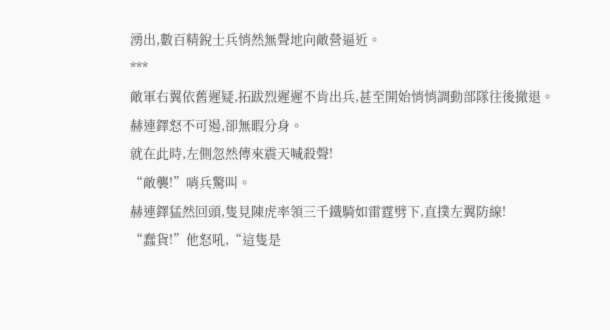湧出,數百精銳士兵悄然無聲地向敵營逼近。
***
敵軍右翼依舊遲疑,拓跋烈遲遲不肯出兵,甚至開始悄悄調動部隊往後撤退。
赫連鐸怒不可遏,卻無暇分身。
就在此時,左側忽然傳來震天喊殺聲!
“敵襲!”哨兵驚叫。
赫連鐸猛然回頭,隻見陳虎率領三千鐵騎如雷霆劈下,直撲左翼防線!
“蠢貨!”他怒吼,“這隻是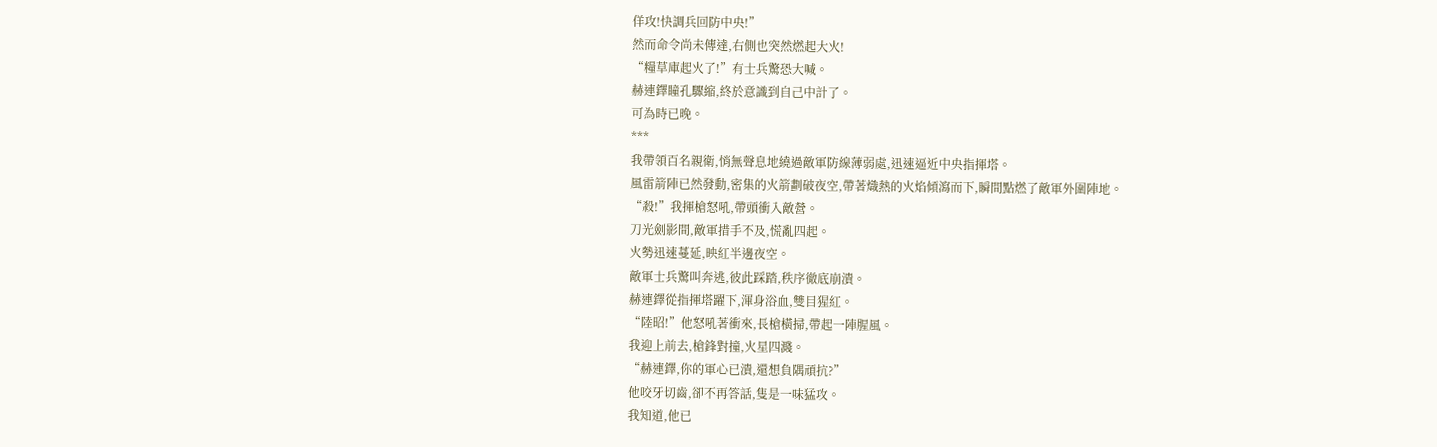佯攻!快調兵回防中央!”
然而命令尚未傳達,右側也突然燃起大火!
“糧草庫起火了!”有士兵驚恐大喊。
赫連鐸瞳孔驟縮,終於意識到自己中計了。
可為時已晚。
***
我帶領百名親衛,悄無聲息地繞過敵軍防線薄弱處,迅速逼近中央指揮塔。
風雷箭陣已然發動,密集的火箭劃破夜空,帶著熾熱的火焰傾瀉而下,瞬間點燃了敵軍外圍陣地。
“殺!”我揮槍怒吼,帶頭衝入敵營。
刀光劍影間,敵軍措手不及,慌亂四起。
火勢迅速蔓延,映紅半邊夜空。
敵軍士兵驚叫奔逃,彼此踩踏,秩序徹底崩潰。
赫連鐸從指揮塔躍下,渾身浴血,雙目猩紅。
“陸昭!”他怒吼著衝來,長槍橫掃,帶起一陣腥風。
我迎上前去,槍鋒對撞,火星四濺。
“赫連鐸,你的軍心已潰,還想負隅頑抗?”
他咬牙切齒,卻不再答話,隻是一味猛攻。
我知道,他已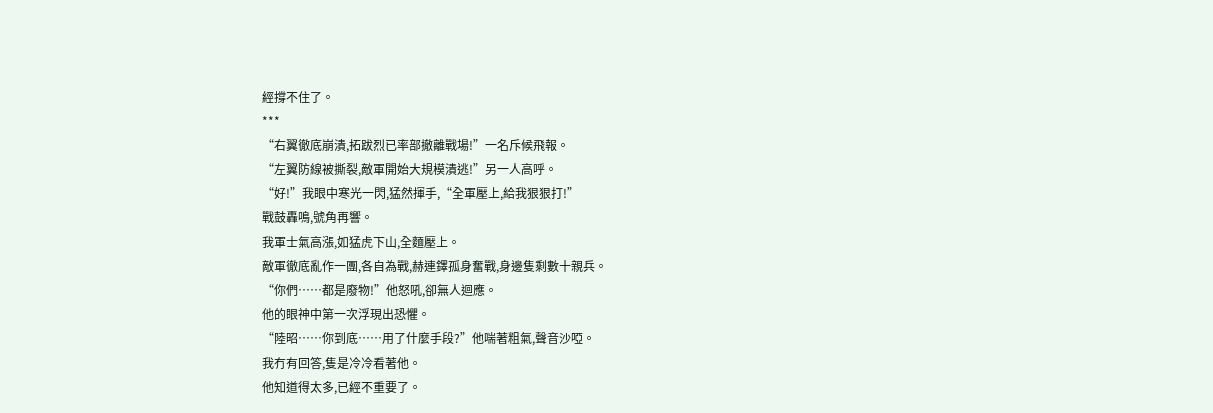經撐不住了。
***
“右翼徹底崩潰,拓跋烈已率部撤離戰場!”一名斥候飛報。
“左翼防線被撕裂,敵軍開始大規模潰逃!”另一人高呼。
“好!”我眼中寒光一閃,猛然揮手,“全軍壓上,給我狠狠打!”
戰鼓轟鳴,號角再響。
我軍士氣高漲,如猛虎下山,全麵壓上。
敵軍徹底亂作一團,各自為戰,赫連鐸孤身奮戰,身邊隻剩數十親兵。
“你們……都是廢物!”他怒吼,卻無人迴應。
他的眼神中第一次浮現出恐懼。
“陸昭……你到底……用了什麼手段?”他喘著粗氣,聲音沙啞。
我冇有回答,隻是冷冷看著他。
他知道得太多,已經不重要了。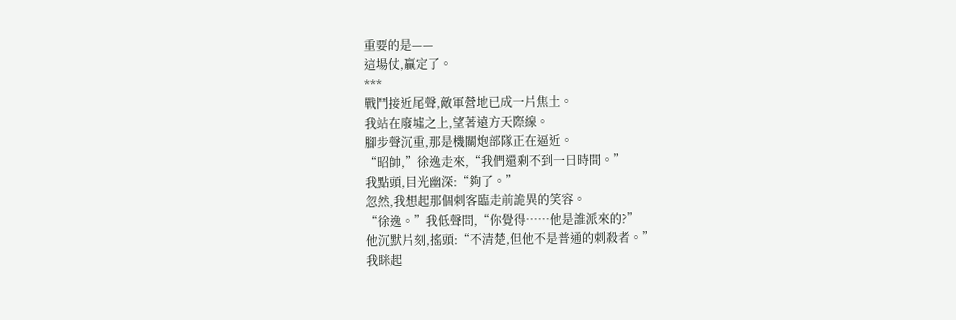重要的是——
這場仗,贏定了。
***
戰鬥接近尾聲,敵軍營地已成一片焦土。
我站在廢墟之上,望著遠方天際線。
腳步聲沉重,那是機關炮部隊正在逼近。
“昭帥,”徐逸走來,“我們還剩不到一日時間。”
我點頭,目光幽深:“夠了。”
忽然,我想起那個刺客臨走前詭異的笑容。
“徐逸。”我低聲問,“你覺得……他是誰派來的?”
他沉默片刻,搖頭:“不清楚,但他不是普通的刺殺者。”
我眯起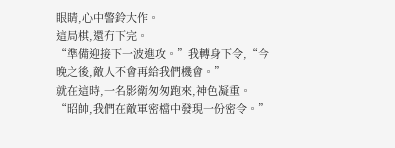眼睛,心中警鈴大作。
這局棋,還冇下完。
“準備迎接下一波進攻。”我轉身下令,“今晚之後,敵人不會再給我們機會。”
就在這時,一名影衛匆匆跑來,神色凝重。
“昭帥,我們在敵軍密檔中發現一份密令。”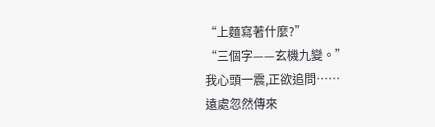“上麵寫著什麼?”
“三個字——玄機九變。”
我心頭一震,正欲追問……
遠處忽然傳來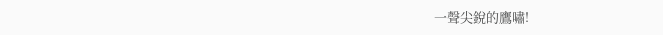一聲尖銳的鷹嘯!